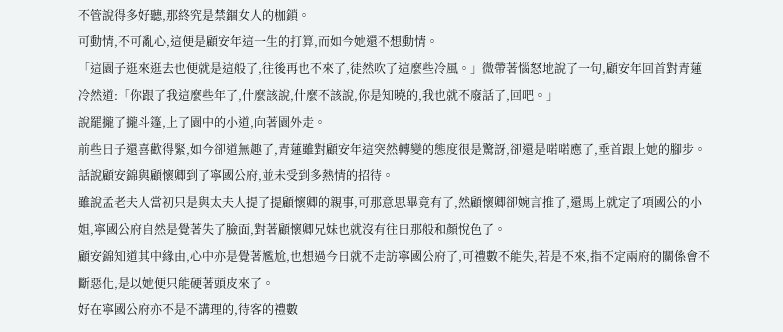不管說得多好聽,那終究是禁錮女人的枷鎖。
可動情,不可亂心,這便是顧安年這一生的打算,而如今她還不想動情。
「這園子逛來逛去也便就是這般了,往後再也不來了,徒然吹了這麼些冷風。」微帶著惱怒地說了一句,顧安年回首對青蓮冷然道:「你跟了我這麼些年了,什麼該說,什麼不該說,你是知曉的,我也就不廢話了,回吧。」
說罷攏了攏斗篷,上了園中的小道,向著園外走。
前些日子還喜歡得緊,如今卻道無趣了,青蓮雖對顧安年這突然轉變的態度很是驚訝,卻還是喏喏應了,垂首跟上她的腳步。
話說顧安錦與顧懷卿到了寧國公府,並未受到多熱情的招待。
雖說孟老夫人當初只是與太夫人提了提顧懷卿的親事,可那意思畢竟有了,然顧懷卿卻婉言推了,還馬上就定了項國公的小姐,寧國公府自然是覺著失了臉面,對著顧懷卿兄妹也就沒有往日那般和顏悅色了。
顧安錦知道其中緣由,心中亦是覺著尷尬,也想過今日就不走訪寧國公府了,可禮數不能失,若是不來,指不定兩府的關係會不斷惡化,是以她便只能硬著頭皮來了。
好在寧國公府亦不是不講理的,待客的禮數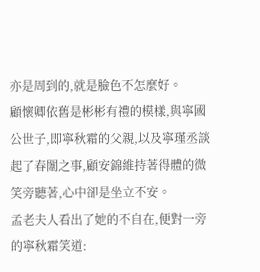亦是周到的,就是臉色不怎麼好。
顧懷卿依舊是彬彬有禮的模樣,與寧國公世子,即寧秋霜的父親,以及寧瑾丞談起了春闈之事,顧安錦維持著得體的微笑旁聽著,心中卻是坐立不安。
孟老夫人看出了她的不自在,便對一旁的寧秋霜笑道: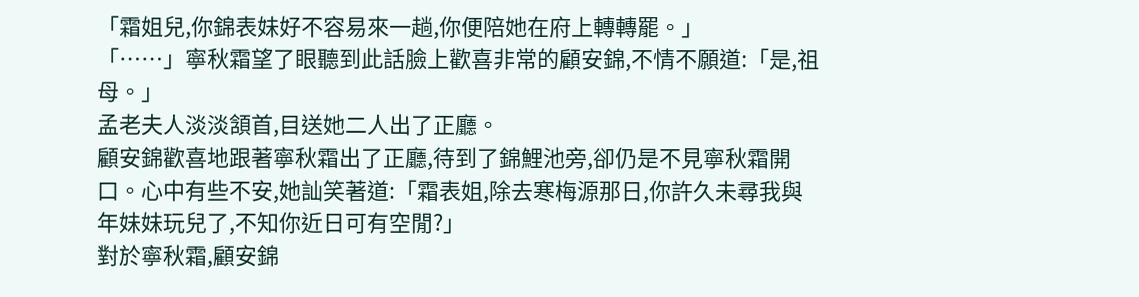「霜姐兒,你錦表妹好不容易來一趟,你便陪她在府上轉轉罷。」
「……」寧秋霜望了眼聽到此話臉上歡喜非常的顧安錦,不情不願道:「是,祖母。」
孟老夫人淡淡頷首,目送她二人出了正廳。
顧安錦歡喜地跟著寧秋霜出了正廳,待到了錦鯉池旁,卻仍是不見寧秋霜開口。心中有些不安,她訕笑著道:「霜表姐,除去寒梅源那日,你許久未尋我與年妹妹玩兒了,不知你近日可有空閒?」
對於寧秋霜,顧安錦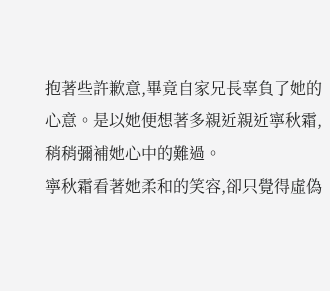抱著些許歉意,畢竟自家兄長辜負了她的心意。是以她便想著多親近親近寧秋霜,稍稍彌補她心中的難過。
寧秋霜看著她柔和的笑容,卻只覺得虛偽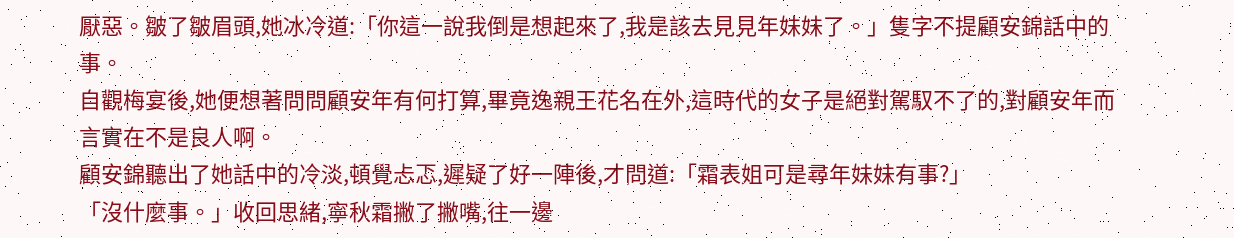厭惡。皺了皺眉頭,她冰冷道:「你這一說我倒是想起來了,我是該去見見年妹妹了。」隻字不提顧安錦話中的事。
自觀梅宴後,她便想著問問顧安年有何打算,畢竟逸親王花名在外,這時代的女子是絕對駕馭不了的,對顧安年而言實在不是良人啊。
顧安錦聽出了她話中的冷淡,頓覺忐忑,遲疑了好一陣後,才問道:「霜表姐可是尋年妹妹有事?」
「沒什麼事。」收回思緒,寧秋霜撇了撇嘴,往一邊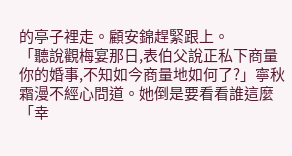的亭子裡走。顧安錦趕緊跟上。
「聽說觀梅宴那日,表伯父說正私下商量你的婚事,不知如今商量地如何了?」寧秋霜漫不經心問道。她倒是要看看誰這麼「幸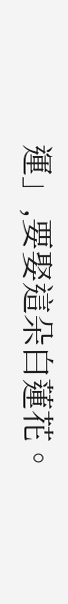運」,要娶這朵白蓮花。